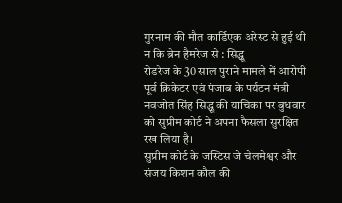गुरनाम की मौत कार्डिएक अरेस्ट से हुई थी न कि ब्रेन हैमरेज से : सिद्धू
रोडरेज के 30 साल पुराने मामले में आरोपी पूर्व क्रिकेटर एवं पंजाब के पर्यटन मंत्री नवजोत सिंह सिद्धू की याचिका पर बुधवार को सुप्रीम कोर्ट ने अपना फैसला सुरक्षित रख लिया है।
सुप्रीम कोर्ट के जस्टिस जे चेलमेश्वर और संजय किशन कौल की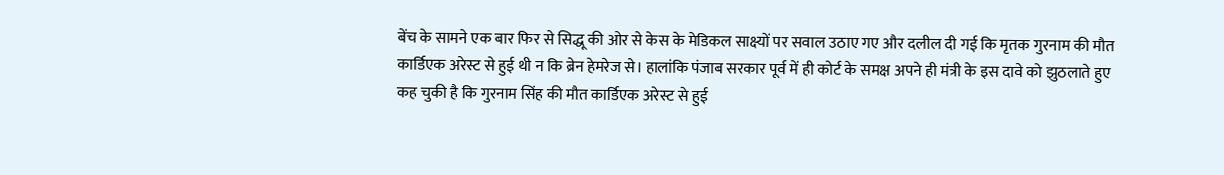बेंच के सामने एक बार फिर से सिद्धू की ओर से केस के मेडिकल साक्ष्यों पर सवाल उठाए गए और दलील दी गई कि मृतक गुरनाम की मौत कार्डिएक अरेस्ट से हुई थी न कि ब्रेन हेमरेज से। हालांकि पंजाब सरकार पूर्व में ही कोर्ट के समक्ष अपने ही मंत्री के इस दावे को झुठलाते हुए कह चुकी है कि गुरनाम सिंह की मौत कार्डिएक अरेस्ट से हुई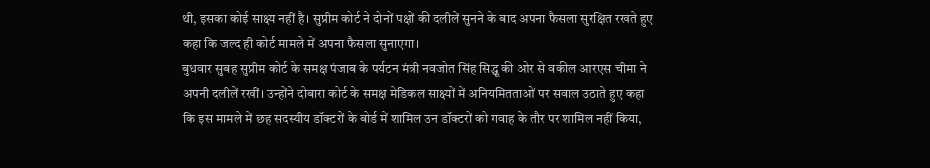थी, इसका कोई साक्ष्य नहीं है। सुप्रीम कोर्ट ने दोनों पक्षों की दलीलें सुनने के बाद अपना फैसला सुरक्षित रखते हुए कहा कि जल्द ही कोर्ट मामले में अपना फैसला सुनाएगा।
बुधवार सुबह सुप्रीम कोर्ट के समक्ष पंजाब के पर्यटन मंत्री नवजोत सिंह सिद्धू की ओर से वकील आरएस चीमा ने अपनी दलीलें रखीं। उन्होंने दोबारा कोर्ट के समक्ष मेडिकल साक्ष्यों में अनियमितताओं पर सवाल उठाते हुए कहा कि इस मामले में छह सदस्यीय डॉक्टरों के बोर्ड में शामिल उन डॉक्टरों को गवाह के तौर पर शामिल नहीं किया,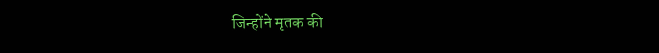जिन्होंने मृतक की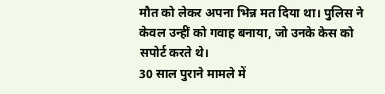मौत को लेकर अपना भिन्न मत दिया था। पुलिस ने केवल उन्हीं को गवाह बनाया, जो उनके केस को सपोर्ट करते थे।
30 साल पुराने मामले में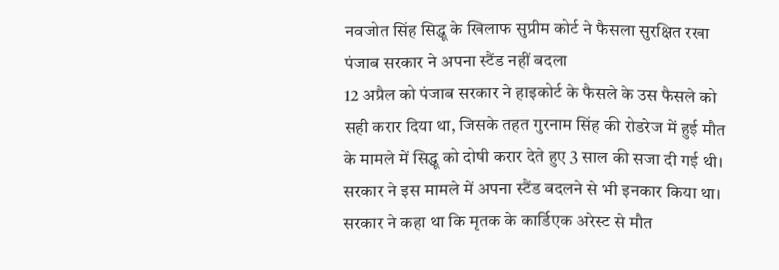नवजोत सिंह सिद्धू के खिलाफ सुप्रीम कोर्ट ने फैसला सुरक्षित रखा
पंजाब सरकार ने अपना स्टैंड नहीं बदला
12 अप्रैल को पंजाब सरकार ने हाइकोर्ट के फैसले के उस फैसले को सही करार दिया था, जिसके तहत गुरनाम सिंह की रोडरेज में हुई मौत के मामले में सिद्धू को दोषी करार देते हुए 3 साल की सजा दी गई थी। सरकार ने इस मामले में अपना स्टैंड बदलने से भी इनकार किया था। सरकार ने कहा था कि मृतक के कार्डिएक अरेस्ट से मौत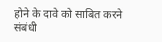होने के दावे को साबित करने संबंधी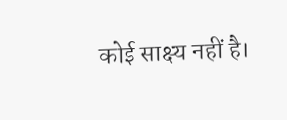कोई साक्ष्य नहीं है।